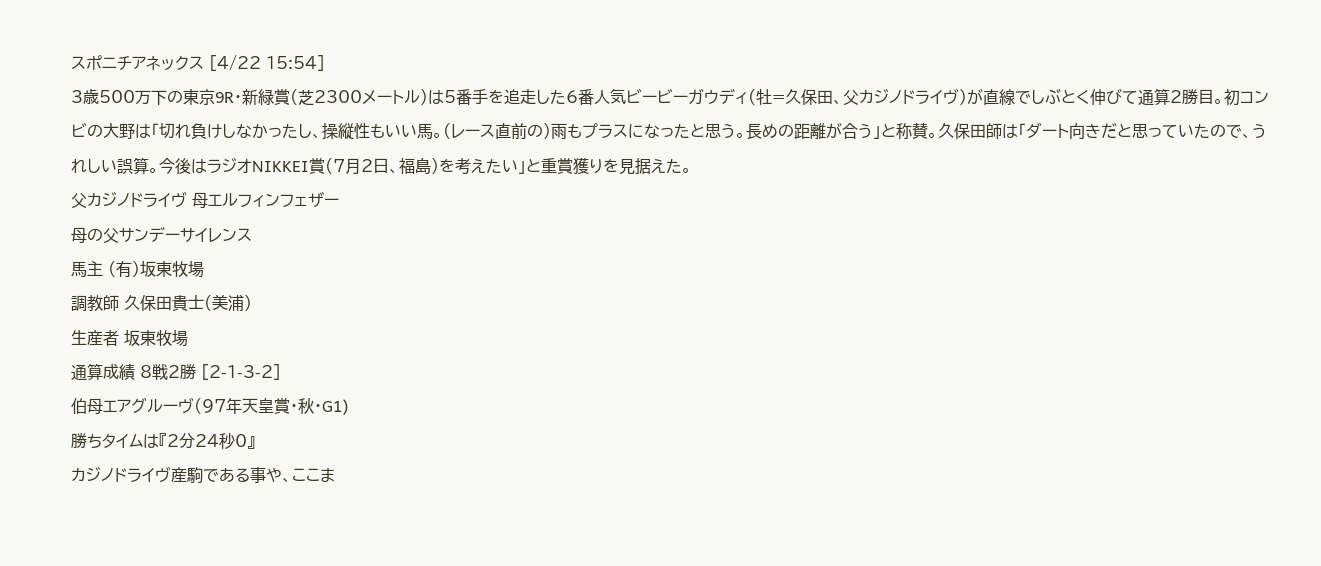スポニチアネックス [4/22 15:54]
3歳500万下の東京9R・新緑賞(芝2300メートル)は5番手を追走した6番人気ビービーガウディ(牡=久保田、父カジノドライヴ)が直線でしぶとく伸びて通算2勝目。初コンビの大野は「切れ負けしなかったし、操縦性もいい馬。(レース直前の)雨もプラスになったと思う。長めの距離が合う」と称賛。久保田師は「ダート向きだと思っていたので、うれしい誤算。今後はラジオNIKKEI賞(7月2日、福島)を考えたい」と重賞獲りを見据えた。
父カジノドライヴ 母エルフィンフェザー
母の父サンデーサイレンス
馬主 (有)坂東牧場
調教師 久保田貴士(美浦)
生産者 坂東牧場
通算成績 8戦2勝 [2-1-3-2]
伯母エアグルーヴ(97年天皇賞・秋・G1)
勝ちタイムは『2分24秒0』
カジノドライヴ産駒である事や、ここま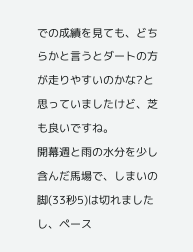での成績を見ても、どちらかと言うとダートの方が走りやすいのかな?と思っていましたけど、芝も良いですね。
開幕週と雨の水分を少し含んだ馬場で、しまいの脚(33秒5)は切れましたし、ペース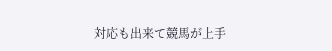対応も出来て競馬が上手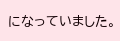になっていました。